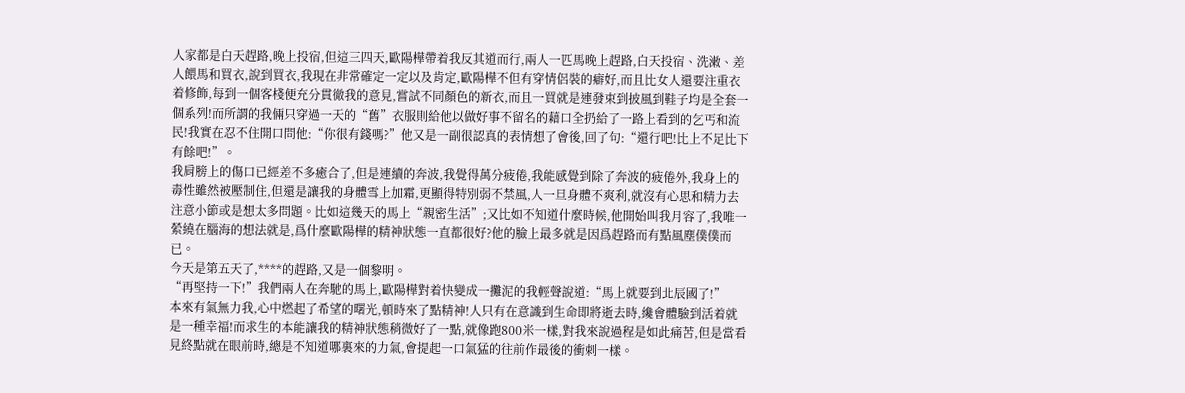人家都是白天趕路,晚上投宿,但這三四天,歐陽樺帶着我反其道而行,兩人一匹馬晚上趕路,白天投宿、洗潄、差人餵馬和買衣,說到買衣,我現在非常確定一定以及肯定,歐陽樺不但有穿情侶裝的癖好,而且比女人還要注重衣着修飾,每到一個客棧便充分貫徹我的意見,嘗試不同顏色的新衣,而且一買就是連發束到披風到鞋子均是全套一個系列!而所謂的我倆只穿過一天的“舊”衣服則給他以做好事不留名的藉口全扔給了一路上看到的乞丐和流民!我實在忍不住開口問他:“你很有錢嗎?”他又是一副很認真的表情想了會後,回了句:“還行吧!比上不足比下有餘吧!”。
我肩膀上的傷口已經差不多癒合了,但是連續的奔波,我覺得萬分疲倦,我能感覺到除了奔波的疲倦外,我身上的毒性雖然被壓制住,但還是讓我的身體雪上加霜,更顯得特別弱不禁風,人一旦身體不爽利,就沒有心思和精力去注意小節或是想太多問題。比如這幾天的馬上“親密生活”;又比如不知道什麼時候,他開始叫我月容了,我唯一縈繞在腦海的想法就是,爲什麼歐陽樺的精神狀態一直都很好?他的臉上最多就是因爲趕路而有點風塵僕僕而已。
今天是第五天了,****的趕路,又是一個黎明。
“再堅持一下!”我們兩人在奔馳的馬上,歐陽樺對着快變成一攤泥的我輕聲說道:“馬上就要到北辰國了!”
本來有氣無力我,心中燃起了希望的曙光,頓時來了點精神!人只有在意識到生命即將逝去時,纔會體驗到活着就是一種幸福!而求生的本能讓我的精神狀態稍微好了一點,就像跑800米一樣,對我來說過程是如此痛苦,但是當看見終點就在眼前時,總是不知道哪裏來的力氣,會提起一口氣猛的往前作最後的衝刺一樣。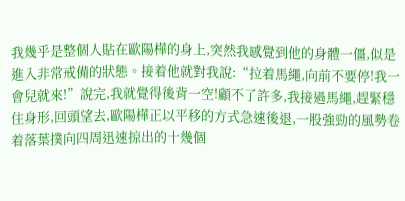我幾乎是整個人貼在歐陽樺的身上,突然我感覺到他的身體一僵,似是進入非常戒備的狀態。接着他就對我說:“拉着馬繩,向前不要停!我一會兒就來!”說完,我就覺得後背一空!顧不了許多,我接過馬繩,趕緊穩住身形,回頭望去,歐陽樺正以平移的方式急速後退,一股強勁的風勢卷着落葉撲向四周迅速掠出的十幾個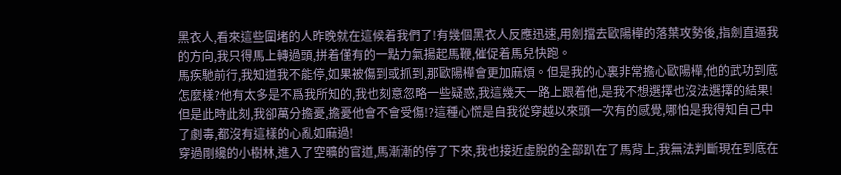黑衣人,看來這些圍堵的人昨晚就在這候着我們了!有幾個黑衣人反應迅速,用劍擋去歐陽樺的落葉攻勢後,指劍直逼我的方向,我只得馬上轉過頭,拼着僅有的一點力氣揚起馬鞭,催促着馬兒快跑。
馬疾馳前行,我知道我不能停,如果被傷到或抓到,那歐陽樺會更加麻煩。但是我的心裏非常擔心歐陽樺,他的武功到底怎麼樣?他有太多是不爲我所知的,我也刻意忽略一些疑惑,我這幾天一路上跟着他,是我不想選擇也沒法選擇的結果!但是此時此刻,我卻萬分擔憂,擔憂他會不會受傷!?這種心慌是自我從穿越以來頭一次有的感覺,哪怕是我得知自己中了劇毒,都沒有這樣的心亂如麻過!
穿過剛纔的小樹林,進入了空曠的官道,馬漸漸的停了下來,我也接近虛脫的全部趴在了馬背上,我無法判斷現在到底在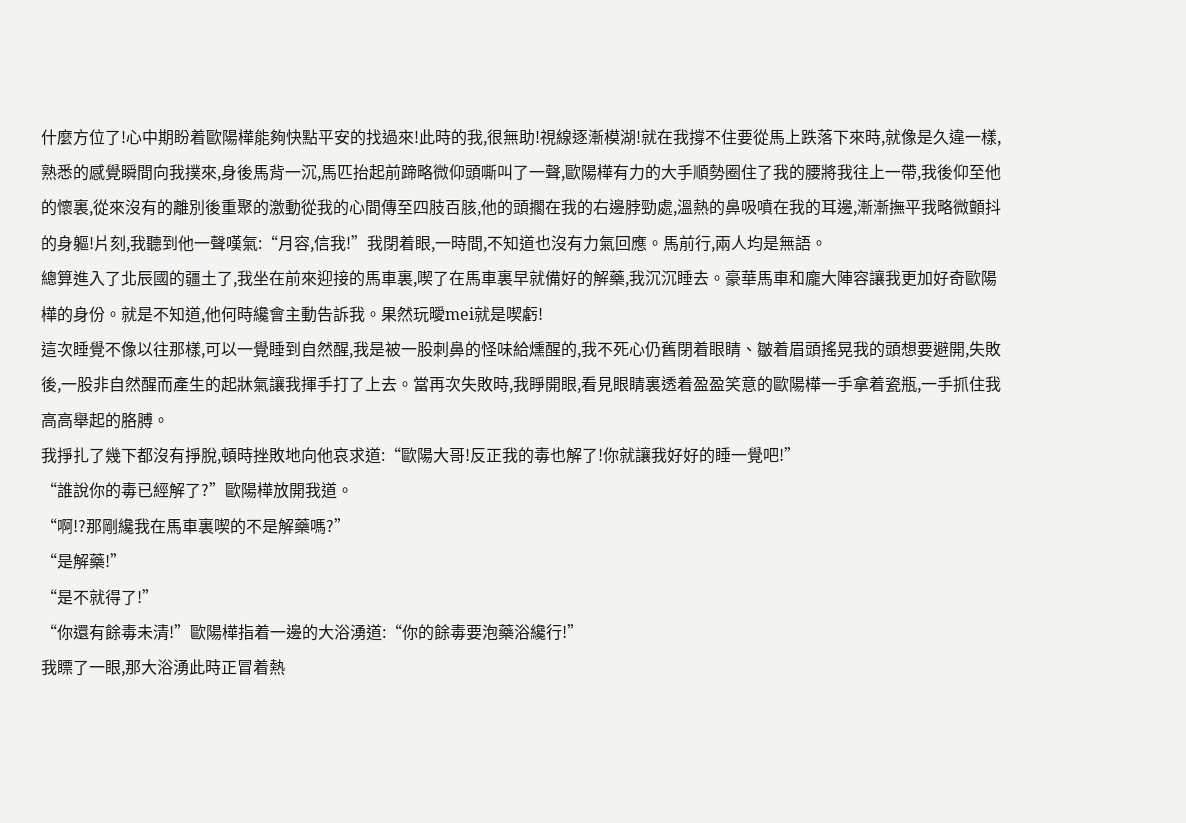什麼方位了!心中期盼着歐陽樺能夠快點平安的找過來!此時的我,很無助!視線逐漸模湖!就在我撐不住要從馬上跌落下來時,就像是久違一樣,熟悉的感覺瞬間向我撲來,身後馬背一沉,馬匹抬起前蹄略微仰頭嘶叫了一聲,歐陽樺有力的大手順勢圈住了我的腰將我往上一帶,我後仰至他的懷裏,從來沒有的離別後重聚的激動從我的心間傳至四肢百胲,他的頭擱在我的右邊脖勁處,溫熱的鼻吸噴在我的耳邊,漸漸撫平我略微顫抖的身軀!片刻,我聽到他一聲嘆氣:“月容,信我!”我閉着眼,一時間,不知道也沒有力氣回應。馬前行,兩人均是無語。
總算進入了北辰國的疆土了,我坐在前來迎接的馬車裏,喫了在馬車裏早就備好的解藥,我沉沉睡去。豪華馬車和龐大陣容讓我更加好奇歐陽樺的身份。就是不知道,他何時纔會主動告訴我。果然玩曖mei就是喫虧!
這次睡覺不像以往那樣,可以一覺睡到自然醒,我是被一股刺鼻的怪味給燻醒的,我不死心仍舊閉着眼睛、皺着眉頭搖晃我的頭想要避開,失敗後,一股非自然醒而產生的起牀氣讓我揮手打了上去。當再次失敗時,我睜開眼,看見眼睛裏透着盈盈笑意的歐陽樺一手拿着瓷瓶,一手抓住我高高舉起的胳膊。
我掙扎了幾下都沒有掙脫,頓時挫敗地向他哀求道:“歐陽大哥!反正我的毒也解了!你就讓我好好的睡一覺吧!”
“誰說你的毒已經解了?”歐陽樺放開我道。
“啊!?那剛纔我在馬車裏喫的不是解藥嗎?”
“是解藥!”
“是不就得了!”
“你還有餘毒未清!”歐陽樺指着一邊的大浴湧道:“你的餘毒要泡藥浴纔行!”
我瞟了一眼,那大浴湧此時正冒着熱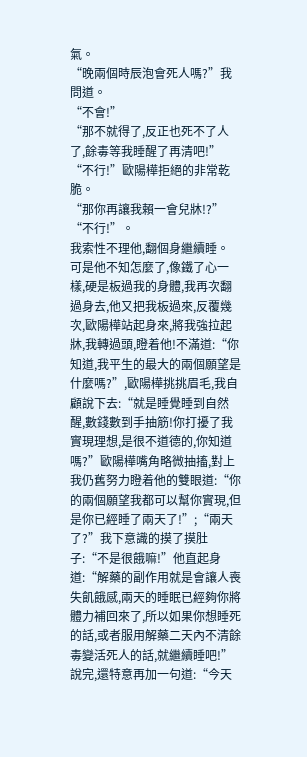氣。
“晚兩個時辰泡會死人嗎?”我問道。
“不會!”
“那不就得了,反正也死不了人了,餘毒等我睡醒了再清吧!”
“不行!”歐陽樺拒絕的非常乾脆。
“那你再讓我賴一會兒牀!?”
“不行!”。
我索性不理他,翻個身繼續睡。
可是他不知怎麼了,像鐵了心一樣,硬是板過我的身體,我再次翻過身去,他又把我板過來,反覆幾次,歐陽樺站起身來,將我強拉起牀,我轉過頭,瞪着他!不滿道:“你知道,我平生的最大的兩個願望是什麼嗎?”,歐陽樺挑挑眉毛,我自顧說下去:“就是睡覺睡到自然醒,數錢數到手抽筋!你打擾了我實現理想,是很不道德的,你知道嗎?”歐陽樺嘴角略微抽搐,對上我仍舊努力瞪着他的雙眼道:“你的兩個願望我都可以幫你實現,但是你已經睡了兩天了!”;“兩天了?”我下意識的摸了摸肚子:“不是很餓嘛!”他直起身道:“解藥的副作用就是會讓人喪失飢餓感,兩天的睡眠已經夠你將體力補回來了,所以如果你想睡死的話,或者服用解藥二天內不清餘毒變活死人的話,就繼續睡吧!”說完,還特意再加一句道:“今天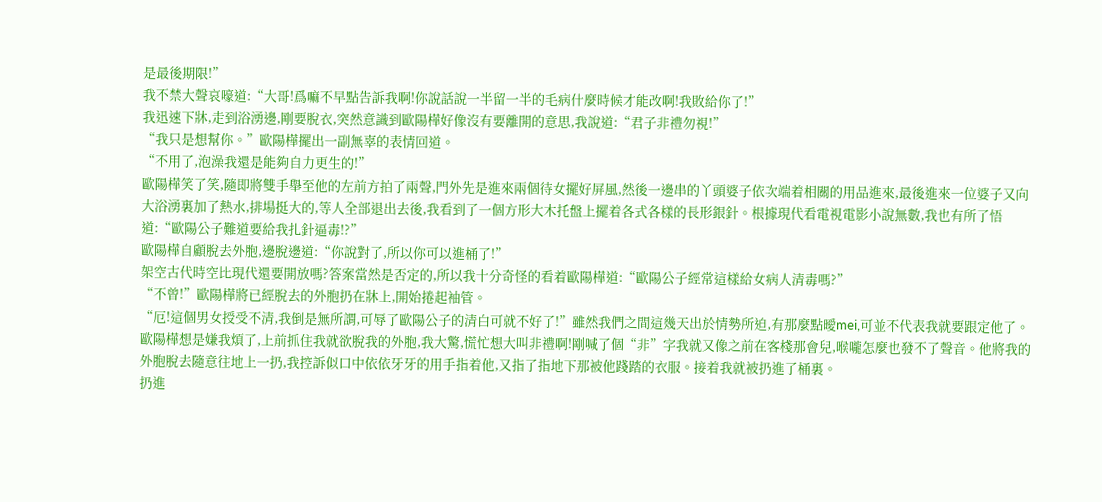是最後期限!”
我不禁大聲哀嚎道:“大哥!爲嘛不早點告訴我啊!你說話說一半留一半的毛病什麼時候才能改啊!我敗給你了!”
我迅速下牀,走到浴湧邊,剛要脫衣,突然意識到歐陽樺好像沒有要離開的意思,我說道:“君子非禮勿視!”
“我只是想幫你。”歐陽樺擺出一副無辜的表情回道。
“不用了,泡澡我還是能夠自力更生的!”
歐陽樺笑了笑,隨即將雙手舉至他的左前方拍了兩聲,門外先是進來兩個待女擺好屏風,然後一邊串的丫頭婆子依次端着相關的用品進來,最後進來一位婆子又向大浴湧裏加了熱水,排場挺大的,等人全部退出去後,我看到了一個方形大木托盤上擺着各式各樣的長形銀針。根據現代看電視電影小說無數,我也有所了悟道:“歐陽公子難道要給我扎針逼毒!?”
歐陽樺自顧脫去外胞,邊脫邊道:“你說對了,所以你可以進桶了!”
架空古代時空比現代還要開放嗎?答案當然是否定的,所以我十分奇怪的看着歐陽樺道:“歐陽公子經常這樣給女病人清毒嗎?”
“不曾!”歐陽樺將已經脫去的外胞扔在牀上,開始捲起袖管。
“厄!這個男女授受不清,我倒是無所謂,可辱了歐陽公子的清白可就不好了!”雖然我們之間這幾天出於情勢所迫,有那麼點曖mei,可並不代表我就要跟定他了。
歐陽樺想是嫌我煩了,上前抓住我就欲脫我的外胞,我大驚,慌忙想大叫非禮啊!剛喊了個“非”字我就又像之前在客棧那會兒,喉嚨怎麼也發不了聲音。他將我的外胞脫去隨意往地上一扔,我控訴似口中依依牙牙的用手指着他,又指了指地下那被他踐踏的衣服。接着我就被扔進了桶裏。
扔進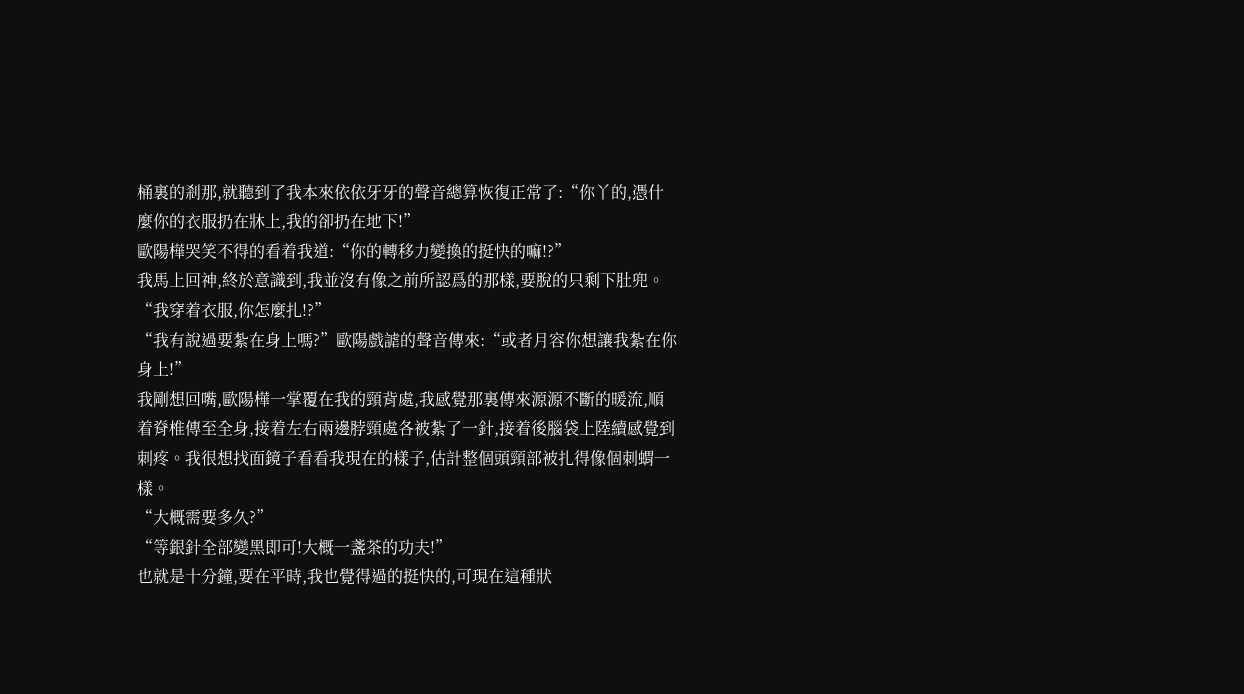桶裏的剎那,就聽到了我本來依依牙牙的聲音總算恢復正常了:“你丫的,憑什麼你的衣服扔在牀上,我的卻扔在地下!”
歐陽樺哭笑不得的看着我道:“你的轉移力變換的挺快的嘛!?”
我馬上回神,終於意識到,我並沒有像之前所認爲的那樣,要脫的只剩下肚兜。
“我穿着衣服,你怎麼扎!?”
“我有說過要紮在身上嗎?”歐陽戲謔的聲音傳來:“或者月容你想讓我紮在你身上!”
我剛想回嘴,歐陽樺一掌覆在我的頸背處,我感覺那裏傳來源源不斷的暖流,順着脊椎傳至全身,接着左右兩邊脖頸處各被紮了一針,接着後腦袋上陸續感覺到刺疼。我很想找面鏡子看看我現在的樣子,估計整個頭頸部被扎得像個刺蝟一樣。
“大概需要多久?”
“等銀針全部變黑即可!大概一盞茶的功夫!”
也就是十分鐘,要在平時,我也覺得過的挺快的,可現在這種狀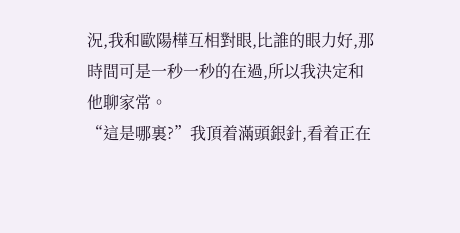況,我和歐陽樺互相對眼,比誰的眼力好,那時間可是一秒一秒的在過,所以我決定和他聊家常。
“這是哪裏?”我頂着滿頭銀針,看着正在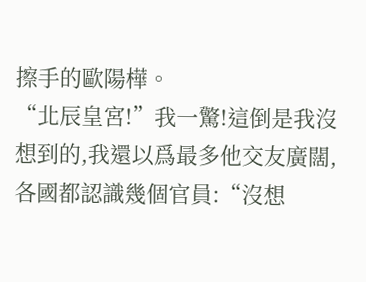擦手的歐陽樺。
“北辰皇宮!”我一驚!這倒是我沒想到的,我還以爲最多他交友廣闊,各國都認識幾個官員:“沒想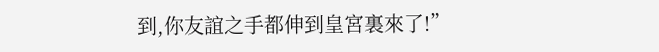到,你友誼之手都伸到皇宮裏來了!”